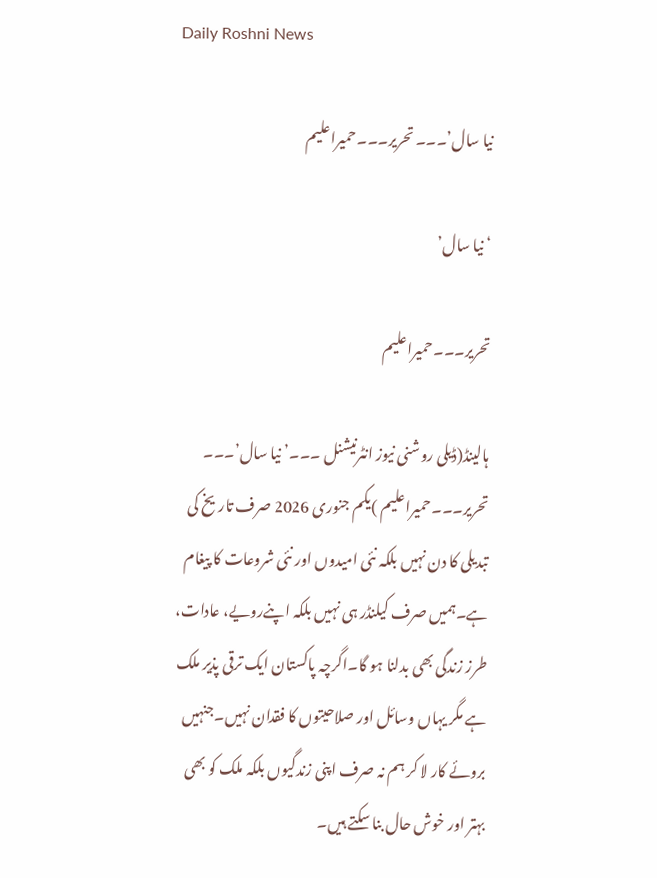Daily Roshni News

نیا سال’۔۔۔ تحریر۔۔۔حمیراعلیم

‘ نیا سال’

تحریر۔۔۔حمیراعلیم

ہالینڈ(ڈیلی روشنی نیوز انٹرنیشنل ۔۔۔’ نیا سال’۔۔۔ تحریر۔۔۔حمیراعلیم )یکم جنوری 2026 صرف تاریخ کی تبدیلی کا دن نہیں بلکہ نئی امیدوں اور نئی شروعات کا پیغام ہے۔ہمیں صرف کیلنڈر ہی نہیں بلکہ اپنےرویے، عادات، طرز زندگی بھی بدلنا ہو گا۔اگرچہ پاکستان ایک ترقی پذیر ملک ہے مگر یہاں وسائل اور صلاحیتوں کا فقدان نہیں۔جنہیں بروئے کار لا کر ہم نہ صرف اپنی زندگیوں بلکہ ملک کو بھی بہتر اور خوش حال بنا سکتے ہیں۔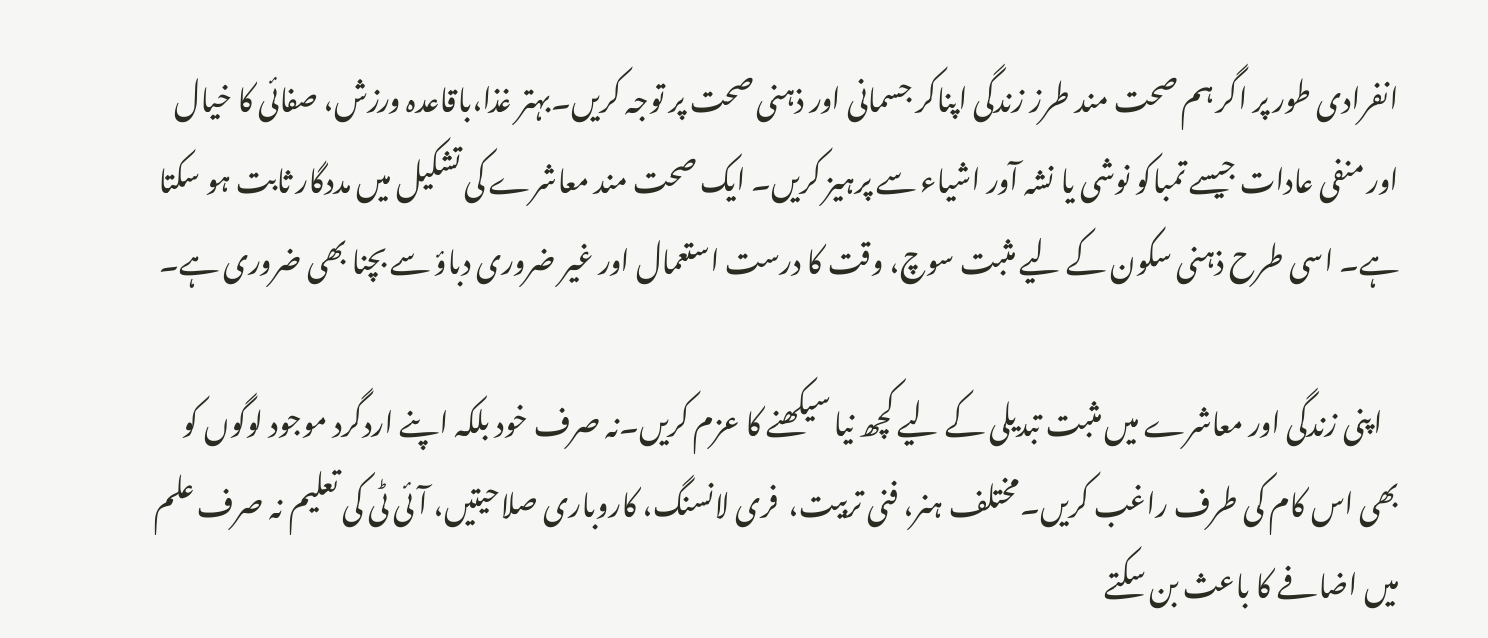انفرادی طور پر اگر ہم صحت مند طرز زندگی اپناکر جسمانی اور ذہنی صحت پر توجہ کریں۔بہتر غذا،باقاعدہ ورزش، صفائی کا خیال اور منفی عادات جیسے تمباکو نوشی یا نشہ آور اشیاء سے پرہیز کریں۔ ایک صحت مند معاشرے کی تشکیل میں مددگار ثابت ہو سکتا ہے۔ اسی طرح ذہنی سکون کے لیے مثبت سوچ، وقت کا درست استعمال اور غیر ضروری دباؤ سے بچنا بھی ضروری ہے۔

   اپنی زندگی اور معاشرے میں مثبت تبدیلی کے لیے کچھ نیا سیکھنے کا عزم کریں۔نہ صرف خود بلکہ اپنے اردگرد موجود لوگوں کو بھی اس کام کی طرف راغب کریں۔مختلف ہنر، فنی تربیت،  فری لانسنگ، کاروباری صلاحیتیں، آئی ٹی کی تعلیم نہ صرف علم میں اضافے کا باعث بن سکتے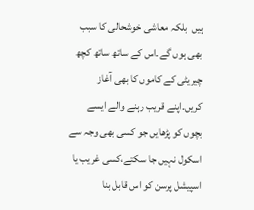ہیں  بلکہ معاشی خوشحالی کا سبب بھی ہوں گے۔اس کے ساتھ ساتھ کچھ چیریٹی کے کاموں کا بھی آغاز کریں۔اپنے قریب رہنے والے ایسے بچوں کو پڑھایں جو کسی بھی وجہ سے اسکول نہیں جا سکتے،کسی غریب یا اسپیشل پرسن کو اس قابل بنا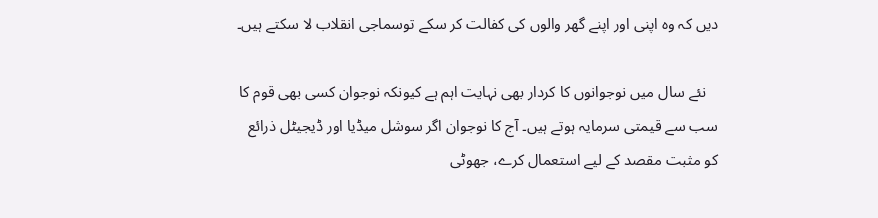دیں کہ وہ اپنی اور اپنے گھر والوں کی کفالت کر سکے توسماجی انقلاب لا سکتے ہیں۔

   نئے سال میں نوجوانوں کا کردار بھی نہایت اہم ہے کیونکہ نوجوان کسی بھی قوم کا سب سے قیمتی سرمایہ ہوتے ہیں۔ آج کا نوجوان اگر سوشل میڈیا اور ڈیجیٹل ذرائع کو مثبت مقصد کے لیے استعمال کرے، جھوٹی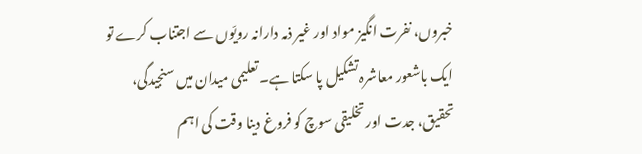خبروں، نفرت انگیز مواد اور غیر ذمہ دارانہ رویّوں سے اجتناب کرے تو ایک باشعور معاشرہ تشکیل پا سکتا ہے۔ تعلیمی میدان میں سنجیدگی، تحقیق، جدت اور تخلیقی سوچ کو فروغ دینا وقت کی اہم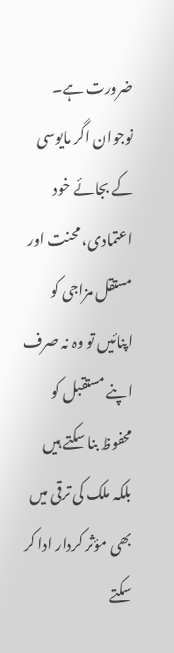ضرورت ہے۔ نوجوان اگر مایوسی کے بجائے خود اعتمادی، محنت اور مستقل مزاجی کو اپنائیں تو وہ نہ صرف اپنے مستقبل کو محفوظ بنا سکتے ہیں بلکہ ملک کی ترقی میں بھی مؤثر کردار ادا کر سکتے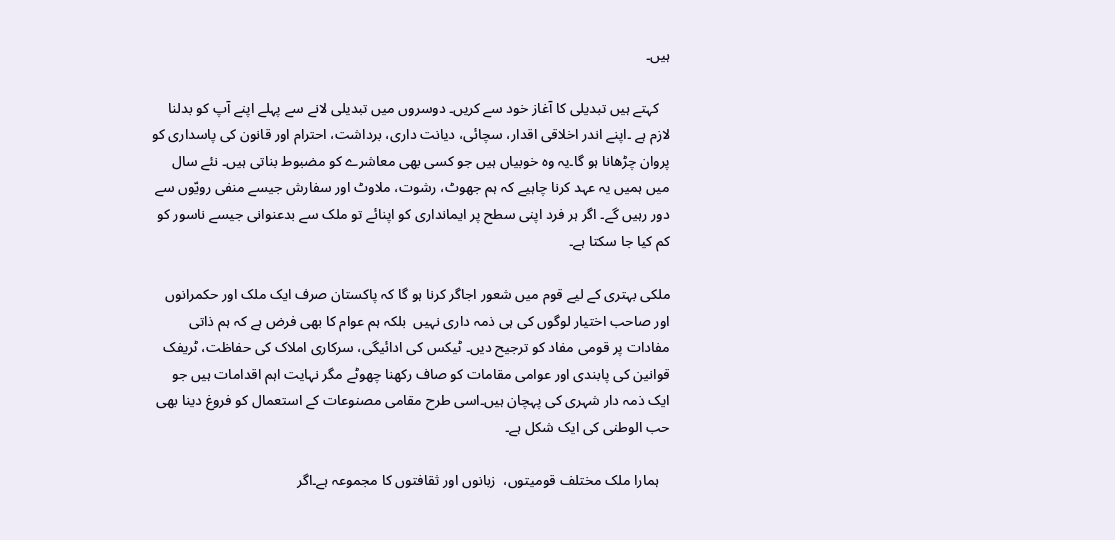ہیں۔

   کہتے ہیں تبدیلی کا آغاز خود سے کریں۔ دوسروں میں تبدیلی لانے سے پہلے اپنے آپ کو بدلنا لازم ہے ۔اپنے اندر اخلاقی اقدار، سچائی، دیانت داری، برداشت، احترام اور قانون کی پاسداری کو پروان چڑھانا ہو گا۔یہ وہ خوبیاں ہیں جو کسی بھی معاشرے کو مضبوط بناتی ہیں۔ نئے سال میں ہمیں یہ عہد کرنا چاہیے کہ ہم جھوٹ، رشوت، ملاوٹ اور سفارش جیسے منفی رویّوں سے دور رہیں گے۔ اگر ہر فرد اپنی سطح پر ایمانداری کو اپنائے تو ملک سے بدعنوانی جیسے ناسور کو کم کیا جا سکتا ہے۔

ملکی بہتری کے لیے قوم میں شعور اجاگر کرنا ہو گا کہ پاکستان صرف ایک ملک اور حکمرانوں اور صاحب اختیار لوگوں کی ہی ذمہ داری نہیں  بلکہ ہم عوام کا بھی فرض ہے کہ ہم ذاتی مفادات پر قومی مفاد کو ترجیح دیں۔ ٹیکس کی ادائیگی، سرکاری املاک کی حفاظت، ٹریفک قوانین کی پابندی اور عوامی مقامات کو صاف رکھنا چھوٹے مگر نہایت اہم اقدامات ہیں جو ایک ذمہ دار شہری کی پہچان ہیں۔اسی طرح مقامی مصنوعات کے استعمال کو فروغ دینا بھی حب الوطنی کی ایک شکل ہے۔

   ہمارا ملک مختلف قومیتوں،  زبانوں اور ثقافتوں کا مجموعہ ہے۔اگر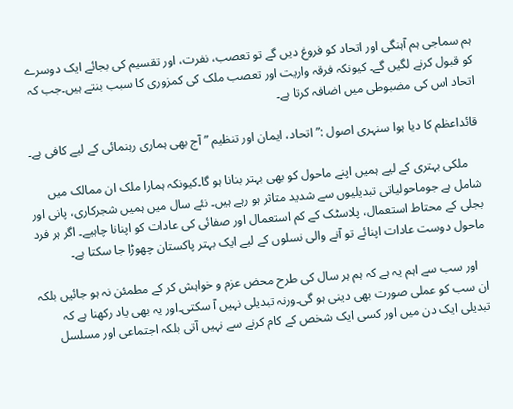ہم سماجی ہم آہنگی اور اتحاد کو فروغ دیں گے تو تعصب، نفرت، اور تقسیم کی بجائے ایک دوسرے کو قبول کرنے لگیں گے۔ کیونکہ فرقہ واریت اور تعصب ملک کی کمزوری کا سبب بنتے ہیں۔جب کہ اتحاد اس کی مضبوطی میں اضافہ کرتا ہے۔

قائداعظم کا دیا ہوا سنہری اصول :” اتحاد، ایمان اور تنظیم ” آج بھی ہماری رہنمائی کے لیے کافی ہے۔

    ملکی بہتری کے لیے ہمیں اپنے ماحول کو بھی بہتر بنانا ہو گا۔کیونکہ ہمارا ملک ان ممالک میں شامل ہے جوماحولیاتی تبدیلیوں سے شدید متاثر ہو رہے ہیں۔ نئے سال میں ہمیں شجرکاری، پانی اور بجلی کے محتاط استعمال، پلاسٹک کے کم استعمال اور صفائی کی عادات کو اپنانا چاہیے۔ اگر ہر فرد ماحول دوست عادات اپنائے تو آنے والی نسلوں کے لیے ایک بہتر پاکستان چھوڑا جا سکتا ہے۔

   اور سب سے اہم یہ ہے کہ ہم ہر سال کی طرح محض عزم و خواہش کر کے مطمئن نہ ہو جائیں بلکہ ان سب کو عملی صورت بھی دینی ہو گی۔ورنہ تبدیلی نہیں آ سکتی۔اور یہ بھی یاد رکھنا ہے کہ تبدیلی ایک دن میں اور کسی ایک شخص کے کام کرنے سے نہیں آتی بلکہ اجتماعی اور مسلسل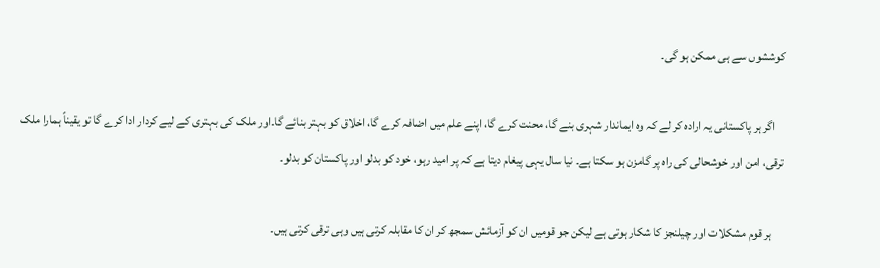کوششوں سے ہی ممکن ہو گی۔

    اگر ہر پاکستانی یہ ارادہ کر لے کہ وہ ایماندار شہری بنے گا، محنت کرے گا، اپنے علم میں اضافہ کرے گا، اخلاق کو بہتر بنائے گا۔اور ملک کی بہتری کے لیے کردار ادا کرے گا تو یقیناً ہمارا ملک ترقی، امن اور خوشحالی کی راہ پر گامزن ہو سکتا ہے۔ نیا سال یہی پیغام دیتا ہے کہ پر امید رہو، خود کو بدلو اور پاکستان کو بدلو۔

     ہر قوم مشکلات اور چیلنجز کا شکار ہوتی ہے لیکن جو قومیں ان کو آزمائش سمجھ کر ان کا مقابلہ کرتی ہیں وہی ترقی کرتی ہیں۔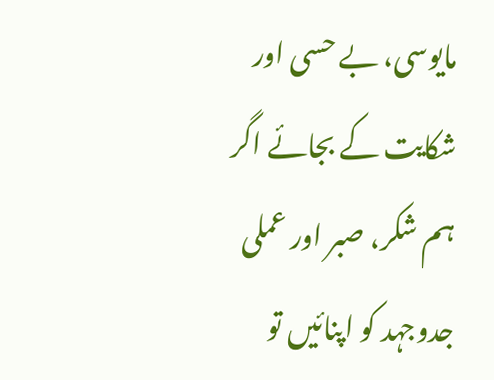مایوسی، بے حسی اور شکایت کے بجائے اگر ہم شکر، صبر اور عملی جدوجہد کو اپنائیں تو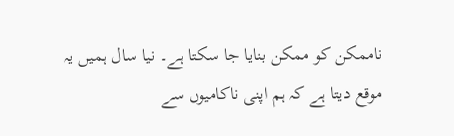ناممکن کو ممکن بنایا جا سکتا ہے۔ نیا سال ہمیں یہ موقع دیتا ہے کہ ہم اپنی ناکامیوں سے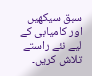سبق سیکھیں اور کامیابی کے لیے نئے راستے تلاش کریں۔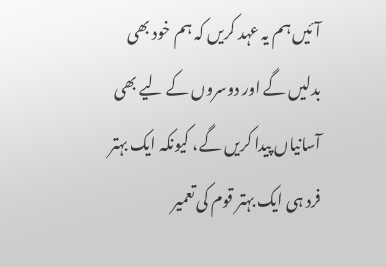آئیں ہم یہ عہد کریں کہ ہم خود بھی بدلیں گے اور دوسروں کے لیے بھی آسانیاں پیدا کریں گے، کیونکہ ایک بہتر فرد ہی ایک بہتر قوم کی تعمیر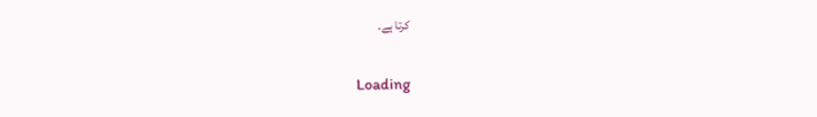کرتا ہے۔

Loading